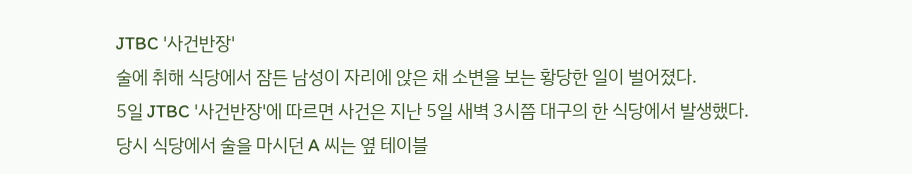JTBC '사건반장'
술에 취해 식당에서 잠든 남성이 자리에 앉은 채 소변을 보는 황당한 일이 벌어졌다.
5일 JTBC '사건반장'에 따르면 사건은 지난 5일 새벽 3시쯤 대구의 한 식당에서 발생했다.
당시 식당에서 술을 마시던 A 씨는 옆 테이블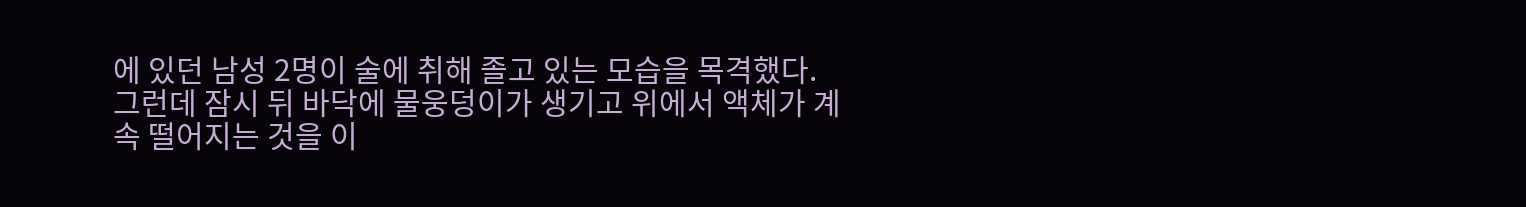에 있던 남성 2명이 술에 취해 졸고 있는 모습을 목격했다.
그런데 잠시 뒤 바닥에 물웅덩이가 생기고 위에서 액체가 계속 떨어지는 것을 이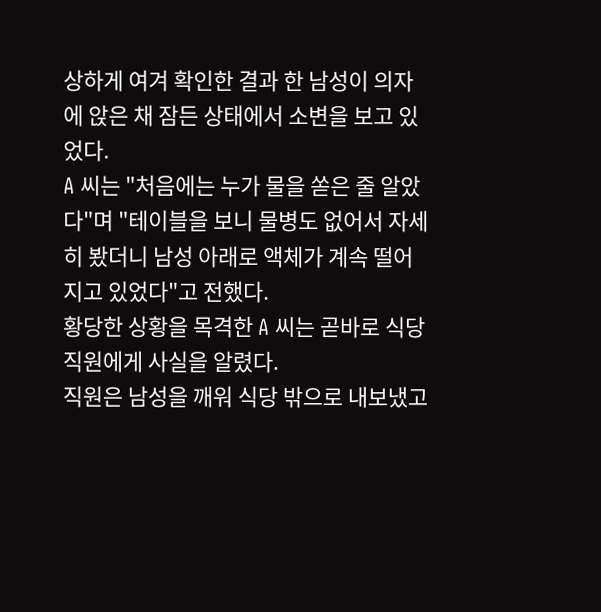상하게 여겨 확인한 결과 한 남성이 의자에 앉은 채 잠든 상태에서 소변을 보고 있었다.
A 씨는 "처음에는 누가 물을 쏟은 줄 알았다"며 "테이블을 보니 물병도 없어서 자세히 봤더니 남성 아래로 액체가 계속 떨어지고 있었다"고 전했다.
황당한 상황을 목격한 A 씨는 곧바로 식당 직원에게 사실을 알렸다.
직원은 남성을 깨워 식당 밖으로 내보냈고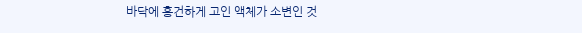바닥에 흥건하게 고인 액체가 소변인 것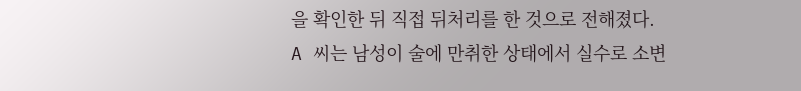을 확인한 뒤 직접 뒤처리를 한 것으로 전해졌다.
A 씨는 남성이 술에 만취한 상태에서 실수로 소변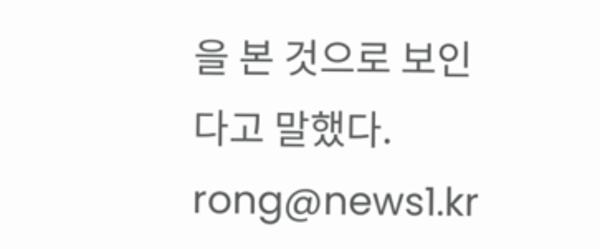을 본 것으로 보인다고 말했다.
rong@news1.kr